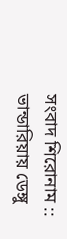সংবাদ শিরোনাম ::
ভান্ডারিয়ায় ডেঙ্গু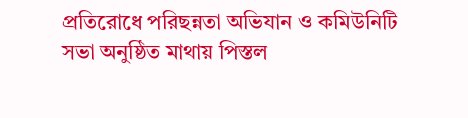প্রতিরোধে পরিছন্নতা অভিযান ও কমিউনিটি সভা অনুষ্ঠিত মাথায় পিস্তল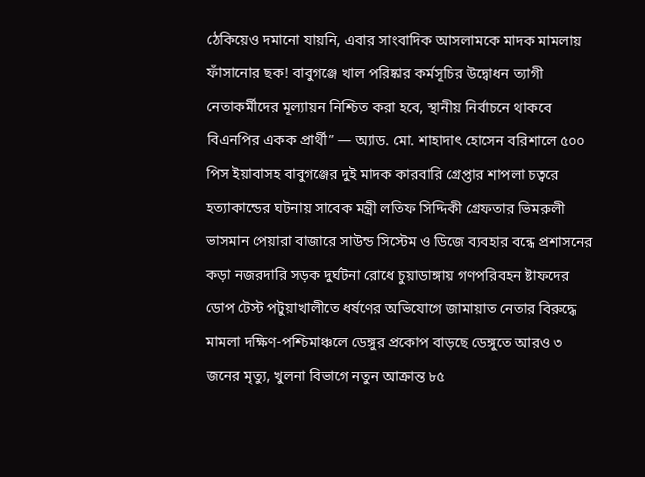ঠেকিয়েও দমানো যায়নি, এবার সাংবাদিক আসলামকে মাদক মামলায় ফাঁসানোর ছক! বাবুগঞ্জে খাল পরিষ্কার কর্মসূচির উদ্বোধন ত্যাগী নেতাকর্মীদের মূল্যায়ন নিশ্চিত করা হবে, স্থানীয় নির্বাচনে থাকবে বিএনপির একক প্রার্থী” — অ্যাড. মো. শাহাদাৎ হোসেন বরিশালে ৫০০ পিস ইয়াবাসহ বাবুগঞ্জের দুই মাদক কারবারি গ্রেপ্তার শাপলা চত্বরে হত্যাকান্ডের ঘটনায় সাবেক মন্ত্রী লতিফ সিদ্দিকী গ্রেফতার ভিমরুলী ভাসমান পেয়ারা বাজারে সাউন্ড সিস্টেম ও ডিজে ব্যবহার বন্ধে প্রশাসনের কড়া নজরদারি সড়ক দুর্ঘটনা রোধে চুয়াডাঙ্গায় গণপরিবহন ষ্টাফদের ডোপ টেস্ট পটুয়াখালীতে ধর্ষণের অভিযোগে জামায়াত নেতার বিরুদ্ধে মামলা দক্ষিণ-পশ্চিমাঞ্চলে ডেঙ্গুর প্রকোপ বাড়ছে ডেঙ্গুতে আরও ৩ জনের মৃত্যু, খুলনা বিভাগে নতুন আক্রান্ত ৮৫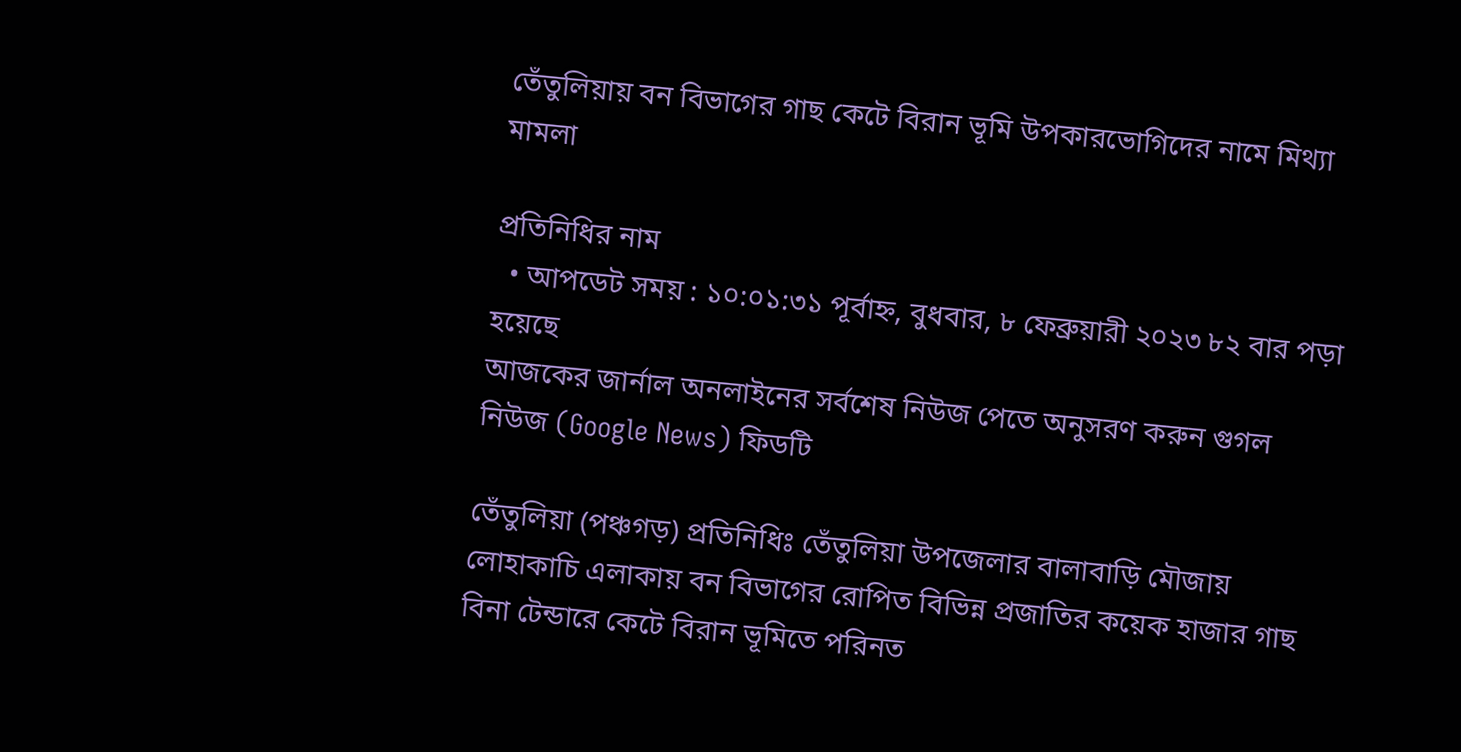তেঁতুলিয়ায় বন বিভাগের গাছ কেটে বিরান ভূমি উপকারভোগিদের নামে মিথ্যা মামলা

প্রতিনিধির নাম
  • আপডেট সময় : ১০:০১:৩১ পূর্বাহ্ন, বুধবার, ৮ ফেব্রুয়ারী ২০২৩ ৮২ বার পড়া হয়েছে
আজকের জার্নাল অনলাইনের সর্বশেষ নিউজ পেতে অনুসরণ করুন গুগল নিউজ (Google News) ফিডটি

তেঁতুলিয়া (পঞ্চগড়) প্রতিনিধিঃ তেঁতুলিয়া উপজেলার বালাবাড়ি মৌজায় লোহাকাচি এলাকায় বন বিভাগের রোপিত বিভিন্ন প্রজাতির কয়েক হাজার গাছ বিনা টেন্ডারে কেটে বিরান ভূমিতে পরিনত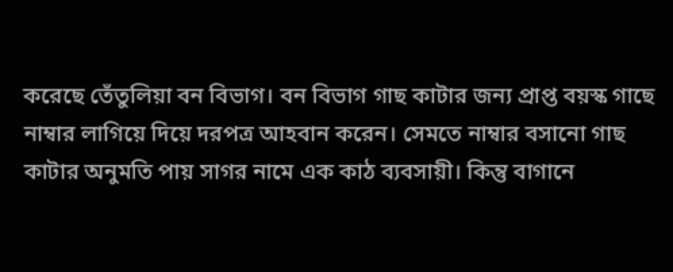করেছে তেঁতুলিয়া বন বিভাগ। বন বিভাগ গাছ কাটার জন্য প্রাপ্ত বয়স্ক গাছে নাম্বার লাগিয়ে দিয়ে দরপত্র আহবান করেন। সেমতে নাম্বার বসানো গাছ কাটার অনুমতি পায় সাগর নামে এক কাঠ ব্যবসায়ী। কিন্তু বাগানে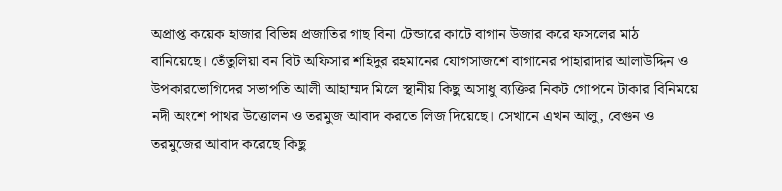অপ্রাপ্ত কয়েক হাজার বিভিন্ন প্রজাতির গাছ বিনা টেন্ডারে কাটে বাগান উজার করে ফসলের মাঠ বানিয়েছে। তেঁতুলিয়া বন বিট অফিসার শহিদুর রহমানের যোগসাজশে বাগানের পাহারাদার আলাউদ্দিন ও উপকারভোগিদের সভাপতি আলী আহাম্মদ মিলে স্থানীয় কিছু অসাধু ব্যক্তির নিকট গোপনে টাকার বিনিময়ে নদী অংশে পাথর উত্তোলন ও তরমুজ আবাদ করতে লিজ দিয়েছে। সেখানে এখন আলু, বেগুন ও তরমুজের আবাদ করেছে কিছু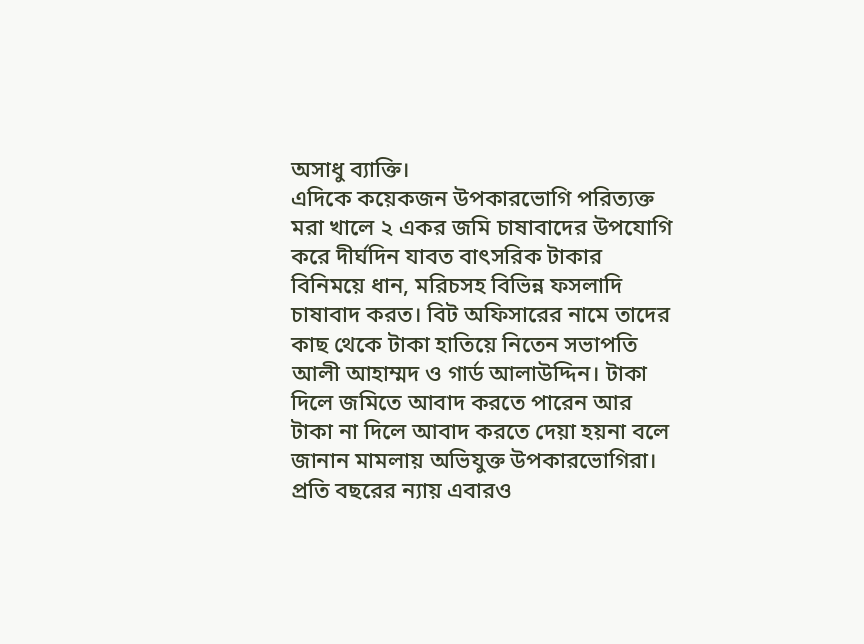অসাধু ব্যাক্তি।
এদিকে কয়েকজন উপকারভোগি পরিত্যক্ত মরা খালে ২ একর জমি চাষাবাদের উপযোগি করে দীর্ঘদিন যাবত বাৎসরিক টাকার বিনিময়ে ধান, মরিচসহ বিভিন্ন ফসলাদি চাষাবাদ করত। বিট অফিসারের নামে তাদের কাছ থেকে টাকা হাতিয়ে নিতেন সভাপতি আলী আহাম্মদ ও গার্ড আলাউদ্দিন। টাকা দিলে জমিতে আবাদ করতে পারেন আর টাকা না দিলে আবাদ করতে দেয়া হয়না বলে জানান মামলায় অভিযুক্ত উপকারভোগিরা। প্রতি বছরের ন্যায় এবারও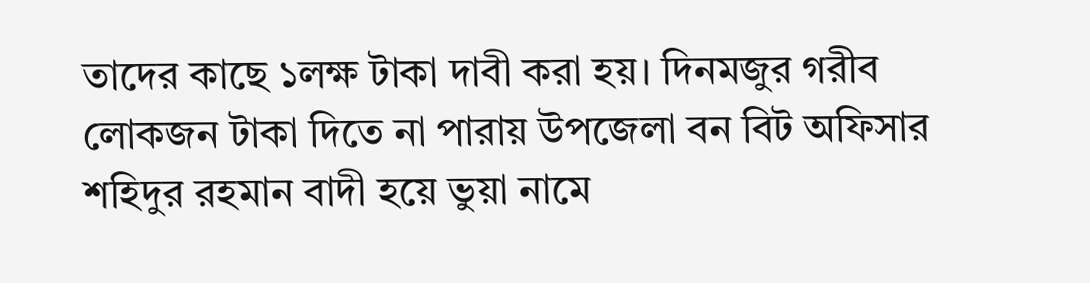তাদের কাছে ১লক্ষ টাকা দাবী করা হয়। দিনমজুর গরীব লোকজন টাকা দিতে না পারায় উপজেলা বন বিট অফিসার শহিদুর রহমান বাদী হয়ে ভুয়া নামে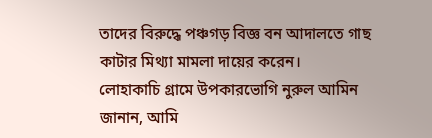তাদের বিরুদ্ধে পঞ্চগড় বিজ্ঞ বন আদালতে গাছ কাটার মিথ্যা মামলা দায়ের করেন।
লোহাকাচি গ্রামে উপকারভোগি নুরুল আমিন জানান, আমি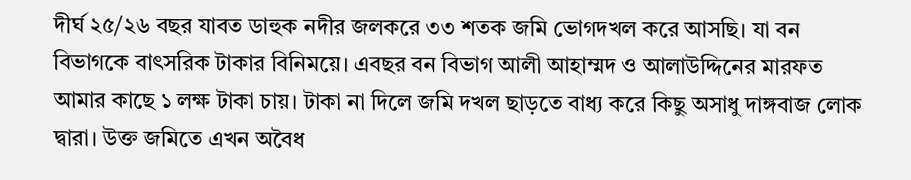দীর্ঘ ২৫/২৬ বছর যাবত ডাহুক নদীর জলকরে ৩৩ শতক জমি ভোগদখল করে আসছি। যা বন বিভাগকে বাৎসরিক টাকার বিনিময়ে। এবছর বন বিভাগ আলী আহাম্মদ ও আলাউদ্দিনের মারফত আমার কাছে ১ লক্ষ টাকা চায়। টাকা না দিলে জমি দখল ছাড়তে বাধ্য করে কিছু অসাধু দাঙ্গবাজ লোক দ্বারা। উক্ত জমিতে এখন অবৈধ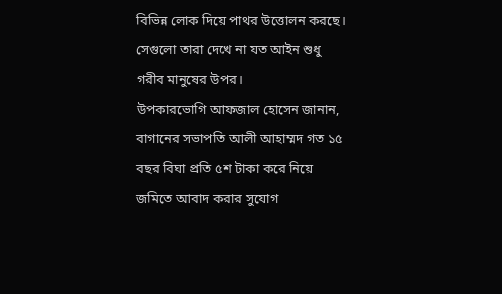বিভিন্ন লোক দিয়ে পাথর উত্তোলন করছে। সেগুলো তারা দেখে না যত আইন শুধু গরীব মানুষের উপর।
উপকারভোগি আফজাল হোসেন জানান, বাগানের সভাপতি আলী আহাম্মদ গত ১৫ বছর বিঘা প্রতি ৫শ টাকা করে নিয়ে জমিতে আবাদ করার সুযোগ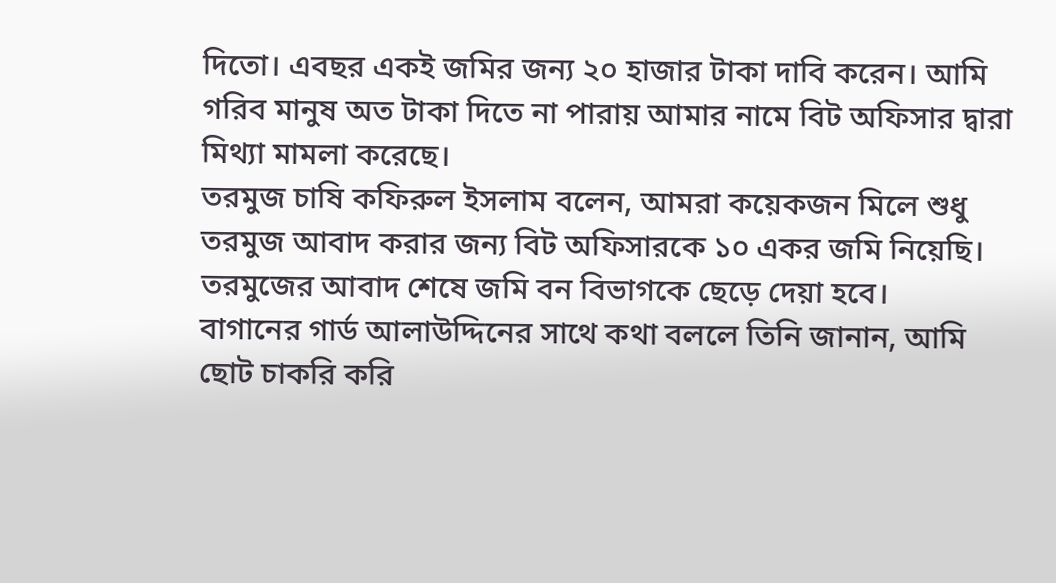দিতো। এবছর একই জমির জন্য ২০ হাজার টাকা দাবি করেন। আমি গরিব মানুষ অত টাকা দিতে না পারায় আমার নামে বিট অফিসার দ্বারা মিথ্যা মামলা করেছে।
তরমুজ চাষি কফিরুল ইসলাম বলেন, আমরা কয়েকজন মিলে শুধু তরমুজ আবাদ করার জন্য বিট অফিসারকে ১০ একর জমি নিয়েছি। তরমুজের আবাদ শেষে জমি বন বিভাগকে ছেড়ে দেয়া হবে।
বাগানের গার্ড আলাউদ্দিনের সাথে কথা বললে তিনি জানান, আমি ছোট চাকরি করি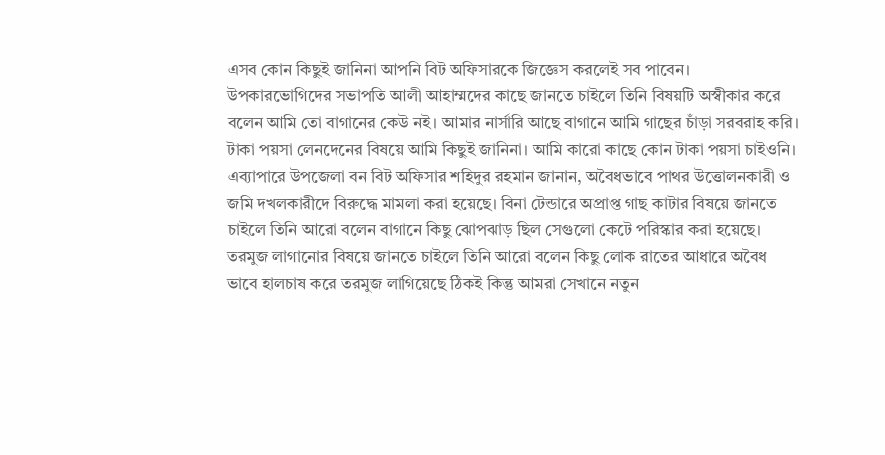এসব কোন কিছুই জানিনা আপনি বিট অফিসারকে জিজ্ঞেস করলেই সব পাবেন।
উপকারভোগিদের সভাপতি আলী আহাম্মদের কাছে জানতে চাইলে তিনি বিষয়টি অস্বীকার করে বলেন আমি তো বাগানের কেউ নই। আমার নার্সারি আছে বাগানে আমি গাছের চাঁড়া সরবরাহ করি। টাকা পয়সা লেনদেনের বিষয়ে আমি কিছুই জানিনা। আমি কারো কাছে কোন টাকা পয়সা চাইওনি।
এব্যাপারে উপজেলা বন বিট অফিসার শহিদুর রহমান জানান, অবৈধভাবে পাথর উত্তোলনকারী ও জমি দখলকারীদে বিরুদ্ধে মামলা করা হয়েছে। বিনা টেন্ডারে অপ্রাপ্ত গাছ কাটার বিষয়ে জানতে চাইলে তিনি আরো বলেন বাগানে কিছু ঝোপঝাড় ছিল সেগুলো কেটে পরিস্কার করা হয়েছে। তরমুজ লাগানোর বিষয়ে জানতে চাইলে তিনি আরো বলেন কিছু লোক রাতের আধারে অবৈধ ভাবে হালচাষ করে তরমুজ লাগিয়েছে ঠিকই কিন্তু আমরা সেখানে নতুন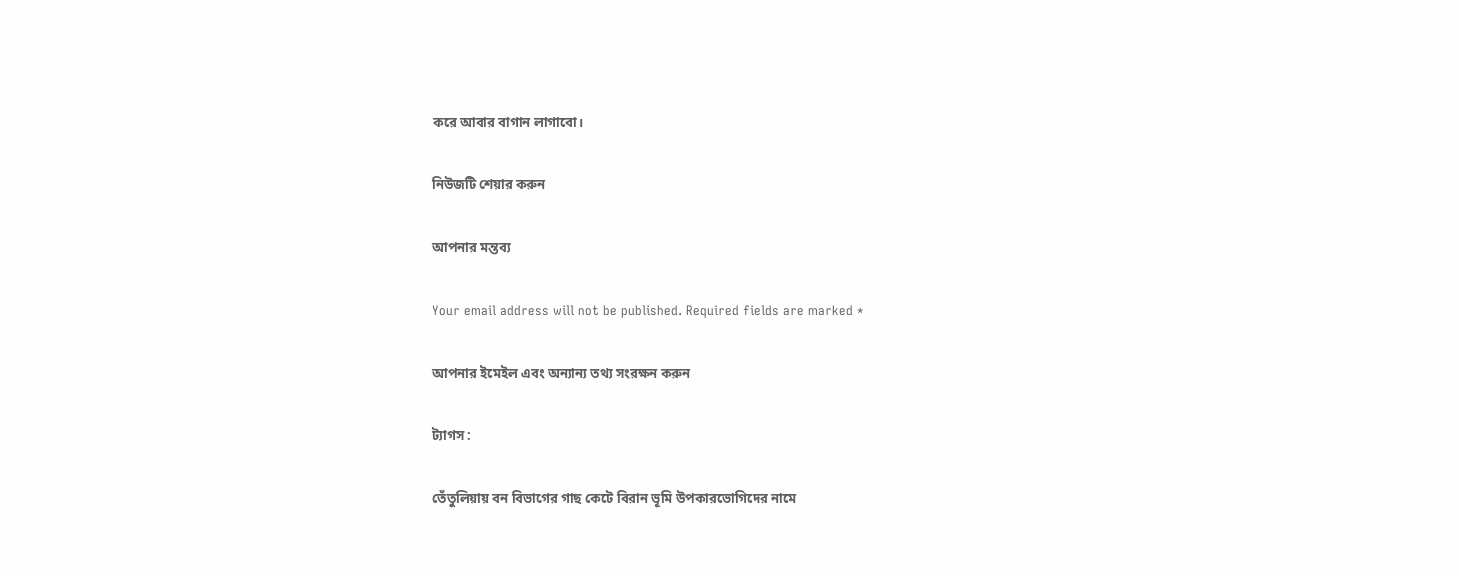করে আবার বাগান লাগাবো।

নিউজটি শেয়ার করুন

আপনার মন্তব্য

Your email address will not be published. Required fields are marked *

আপনার ইমেইল এবং অন্যান্য তথ্য সংরক্ষন করুন

ট্যাগস :

তেঁতুলিয়ায় বন বিভাগের গাছ কেটে বিরান ভূমি উপকারভোগিদের নামে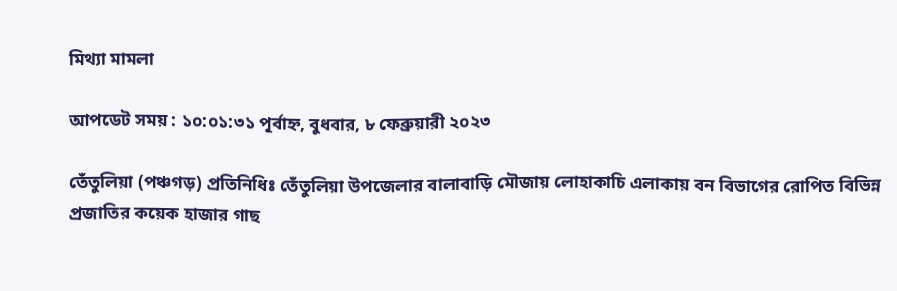মিথ্যা মামলা

আপডেট সময় : ১০:০১:৩১ পূর্বাহ্ন, বুধবার, ৮ ফেব্রুয়ারী ২০২৩

তেঁতুলিয়া (পঞ্চগড়) প্রতিনিধিঃ তেঁতুলিয়া উপজেলার বালাবাড়ি মৌজায় লোহাকাচি এলাকায় বন বিভাগের রোপিত বিভিন্ন প্রজাতির কয়েক হাজার গাছ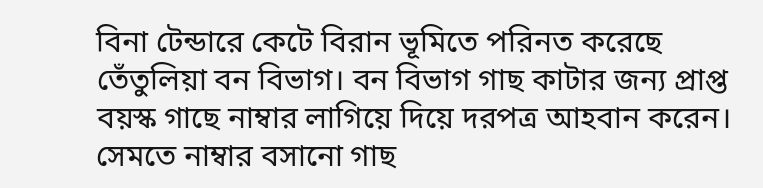বিনা টেন্ডারে কেটে বিরান ভূমিতে পরিনত করেছে তেঁতুলিয়া বন বিভাগ। বন বিভাগ গাছ কাটার জন্য প্রাপ্ত বয়স্ক গাছে নাম্বার লাগিয়ে দিয়ে দরপত্র আহবান করেন। সেমতে নাম্বার বসানো গাছ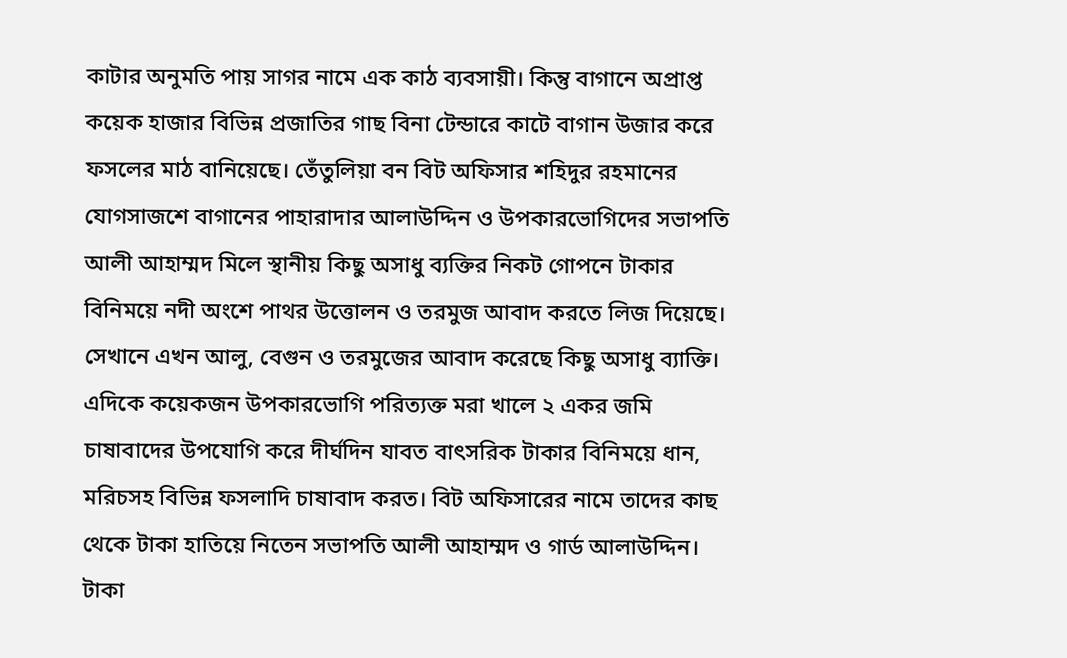কাটার অনুমতি পায় সাগর নামে এক কাঠ ব্যবসায়ী। কিন্তু বাগানে অপ্রাপ্ত কয়েক হাজার বিভিন্ন প্রজাতির গাছ বিনা টেন্ডারে কাটে বাগান উজার করে ফসলের মাঠ বানিয়েছে। তেঁতুলিয়া বন বিট অফিসার শহিদুর রহমানের যোগসাজশে বাগানের পাহারাদার আলাউদ্দিন ও উপকারভোগিদের সভাপতি আলী আহাম্মদ মিলে স্থানীয় কিছু অসাধু ব্যক্তির নিকট গোপনে টাকার বিনিময়ে নদী অংশে পাথর উত্তোলন ও তরমুজ আবাদ করতে লিজ দিয়েছে। সেখানে এখন আলু, বেগুন ও তরমুজের আবাদ করেছে কিছু অসাধু ব্যাক্তি।
এদিকে কয়েকজন উপকারভোগি পরিত্যক্ত মরা খালে ২ একর জমি চাষাবাদের উপযোগি করে দীর্ঘদিন যাবত বাৎসরিক টাকার বিনিময়ে ধান, মরিচসহ বিভিন্ন ফসলাদি চাষাবাদ করত। বিট অফিসারের নামে তাদের কাছ থেকে টাকা হাতিয়ে নিতেন সভাপতি আলী আহাম্মদ ও গার্ড আলাউদ্দিন। টাকা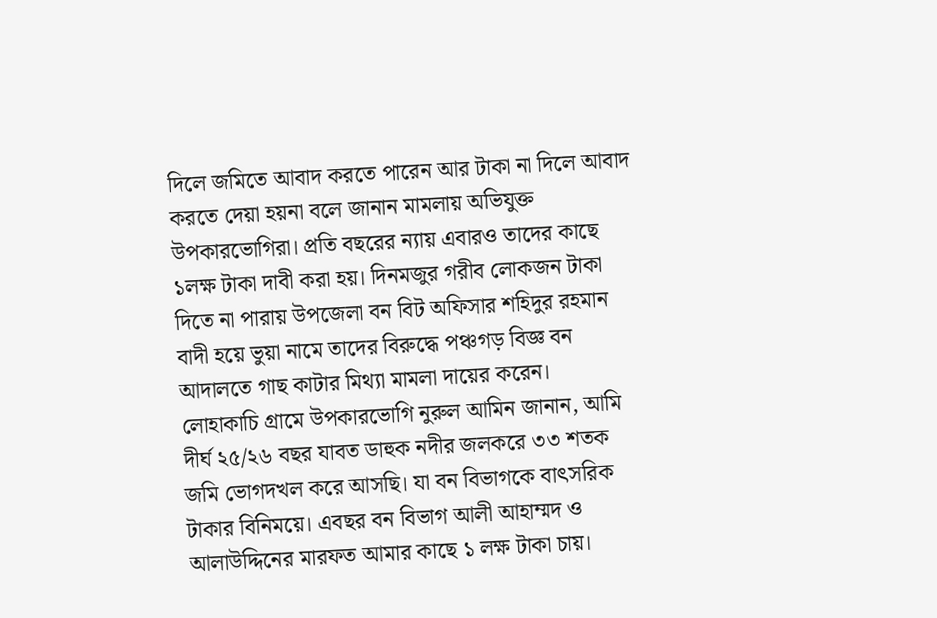দিলে জমিতে আবাদ করতে পারেন আর টাকা না দিলে আবাদ করতে দেয়া হয়না বলে জানান মামলায় অভিযুক্ত উপকারভোগিরা। প্রতি বছরের ন্যায় এবারও তাদের কাছে ১লক্ষ টাকা দাবী করা হয়। দিনমজুর গরীব লোকজন টাকা দিতে না পারায় উপজেলা বন বিট অফিসার শহিদুর রহমান বাদী হয়ে ভুয়া নামে তাদের বিরুদ্ধে পঞ্চগড় বিজ্ঞ বন আদালতে গাছ কাটার মিথ্যা মামলা দায়ের করেন।
লোহাকাচি গ্রামে উপকারভোগি নুরুল আমিন জানান, আমি দীর্ঘ ২৫/২৬ বছর যাবত ডাহুক নদীর জলকরে ৩৩ শতক জমি ভোগদখল করে আসছি। যা বন বিভাগকে বাৎসরিক টাকার বিনিময়ে। এবছর বন বিভাগ আলী আহাম্মদ ও আলাউদ্দিনের মারফত আমার কাছে ১ লক্ষ টাকা চায়।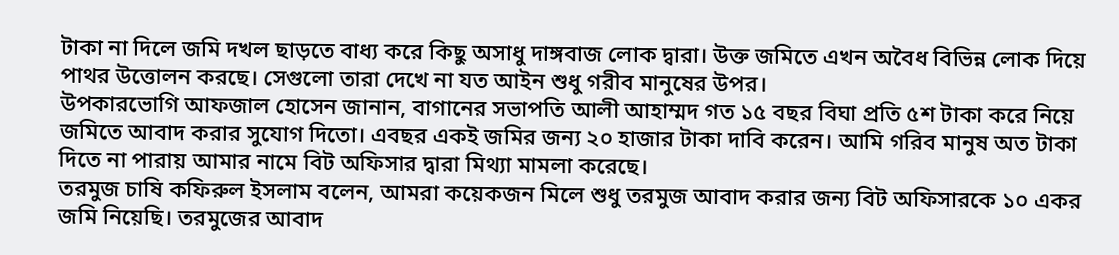টাকা না দিলে জমি দখল ছাড়তে বাধ্য করে কিছু অসাধু দাঙ্গবাজ লোক দ্বারা। উক্ত জমিতে এখন অবৈধ বিভিন্ন লোক দিয়ে পাথর উত্তোলন করছে। সেগুলো তারা দেখে না যত আইন শুধু গরীব মানুষের উপর।
উপকারভোগি আফজাল হোসেন জানান, বাগানের সভাপতি আলী আহাম্মদ গত ১৫ বছর বিঘা প্রতি ৫শ টাকা করে নিয়ে জমিতে আবাদ করার সুযোগ দিতো। এবছর একই জমির জন্য ২০ হাজার টাকা দাবি করেন। আমি গরিব মানুষ অত টাকা দিতে না পারায় আমার নামে বিট অফিসার দ্বারা মিথ্যা মামলা করেছে।
তরমুজ চাষি কফিরুল ইসলাম বলেন, আমরা কয়েকজন মিলে শুধু তরমুজ আবাদ করার জন্য বিট অফিসারকে ১০ একর জমি নিয়েছি। তরমুজের আবাদ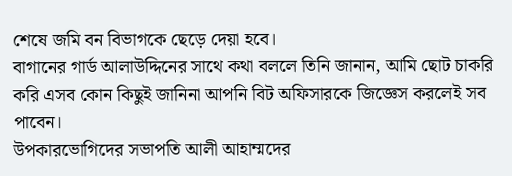শেষে জমি বন বিভাগকে ছেড়ে দেয়া হবে।
বাগানের গার্ড আলাউদ্দিনের সাথে কথা বললে তিনি জানান, আমি ছোট চাকরি করি এসব কোন কিছুই জানিনা আপনি বিট অফিসারকে জিজ্ঞেস করলেই সব পাবেন।
উপকারভোগিদের সভাপতি আলী আহাম্মদের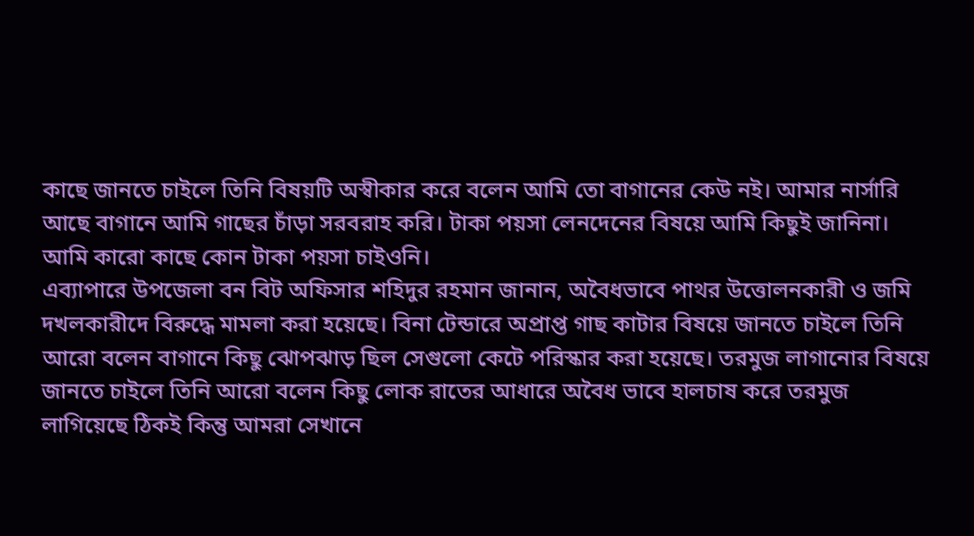কাছে জানতে চাইলে তিনি বিষয়টি অস্বীকার করে বলেন আমি তো বাগানের কেউ নই। আমার নার্সারি আছে বাগানে আমি গাছের চাঁড়া সরবরাহ করি। টাকা পয়সা লেনদেনের বিষয়ে আমি কিছুই জানিনা। আমি কারো কাছে কোন টাকা পয়সা চাইওনি।
এব্যাপারে উপজেলা বন বিট অফিসার শহিদুর রহমান জানান, অবৈধভাবে পাথর উত্তোলনকারী ও জমি দখলকারীদে বিরুদ্ধে মামলা করা হয়েছে। বিনা টেন্ডারে অপ্রাপ্ত গাছ কাটার বিষয়ে জানতে চাইলে তিনি আরো বলেন বাগানে কিছু ঝোপঝাড় ছিল সেগুলো কেটে পরিস্কার করা হয়েছে। তরমুজ লাগানোর বিষয়ে জানতে চাইলে তিনি আরো বলেন কিছু লোক রাতের আধারে অবৈধ ভাবে হালচাষ করে তরমুজ লাগিয়েছে ঠিকই কিন্তু আমরা সেখানে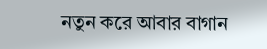নতুন করে আবার বাগান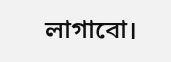লাগাবো।